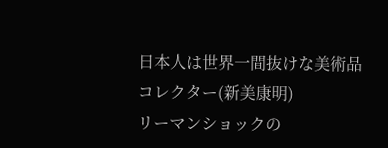日本人は世界一間抜けな美術品コレクター(新美康明)
リーマンショックの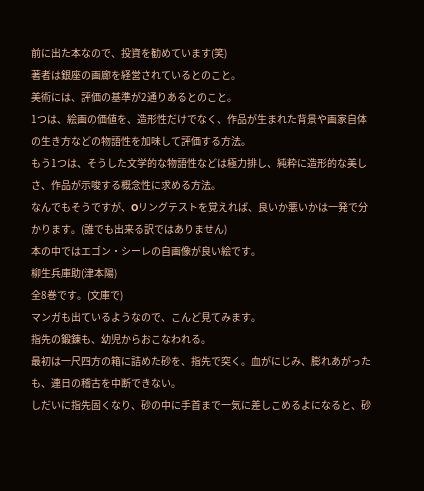前に出た本なので、投資を勧めています(笑)
著者は銀座の画廊を経営されているとのこと。
美術には、評価の基準が2通りあるとのこと。
1つは、絵画の価値を、造形性だけでなく、作品が生まれた背景や画家自体の生き方などの物語性を加味して評価する方法。
もう1つは、そうした文学的な物語性などは極力排し、純粋に造形的な美しさ、作品が示唆する概念性に求める方法。
なんでもそうですが、Oリングテストを覚えれば、良いか悪いかは一発で分かります。(誰でも出来る訳ではありません)
本の中ではエゴン・シーレの自画像が良い絵です。
柳生兵庫助(津本陽)
全8巻です。(文庫で)
マンガも出ているようなので、こんど見てみます。
指先の鍛錬も、幼児からおこなわれる。
最初は一尺四方の箱に詰めた砂を、指先で突く。血がにじみ、膨れあがったも、連日の稽古を中断できない。
しだいに指先固くなり、砂の中に手首まで一気に差しこめるよになると、砂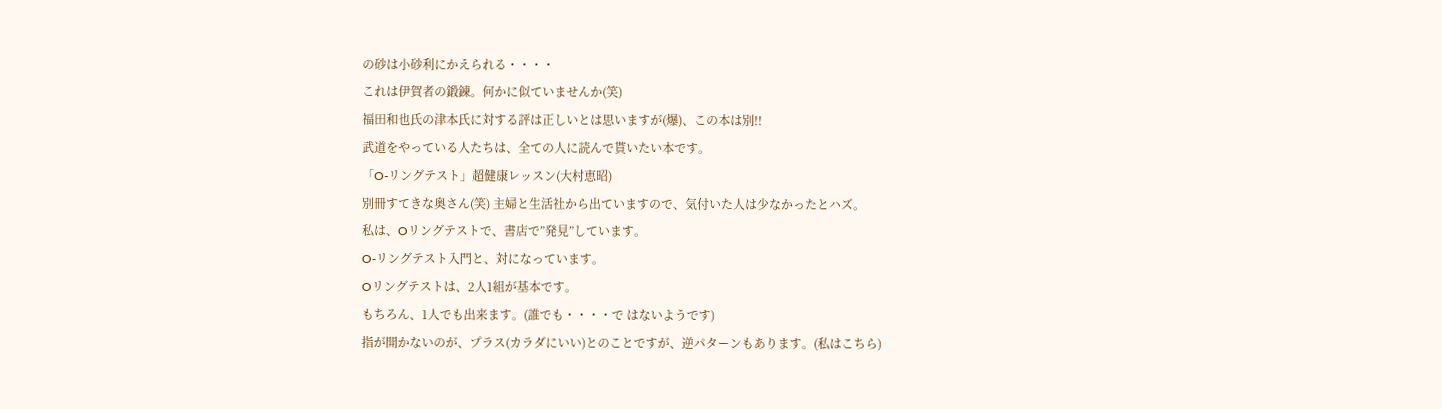の砂は小砂利にかえられる・・・・
これは伊賀者の鍛錬。何かに似ていませんか(笑)
福田和也氏の津本氏に対する評は正しいとは思いますが(爆)、この本は別!!
武道をやっている人たちは、全ての人に読んで貰いたい本です。
「O‐リングテスト」超健康レッスン(大村恵昭)
別冊すてきな奥さん(笑) 主婦と生活社から出ていますので、気付いた人は少なかったとハズ。
私は、Oリングテストで、書店で”発見”しています。
O‐リングテスト入門と、対になっています。
Oリングテストは、2人1組が基本です。
もちろん、1人でも出来ます。(誰でも・・・・で はないようです)
指が開かないのが、プラス(カラダにいい)とのことですが、逆パターンもあります。(私はこちら)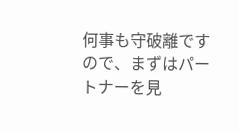何事も守破離ですので、まずはパートナーを見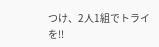つけ、2人1組でトライを!!